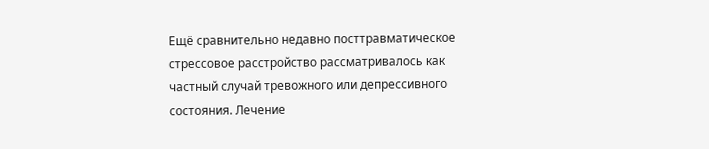Ещё сравнительно недавно посттравматическое стрессовое расстройство рассматривалось как частный случай тревожного или депрессивного состояния. Лечение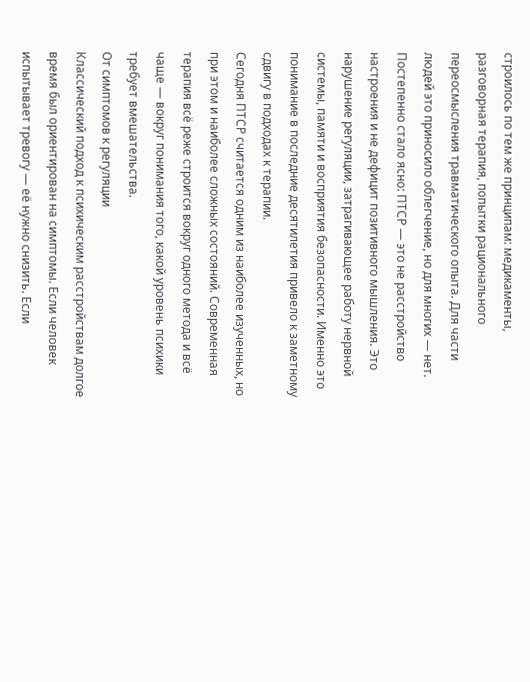строилось по тем же принципам: медикаменты, разговорная терапия, попытки рационального переосмысления травматического опыта. Для части людей это приносило облегчение, но для многих — нет.
Постепенно стало ясно: ПТСР — это не расстройство настроения и не дефицит позитивного мышления. Это нарушение регуляции, затрагивающее работу нервной системы, памяти и восприятия безопасности. Именно это понимание в последние десятилетия привело к заметному сдвигу в подходах к терапии.
Сегодня ПТСР считается одним из наиболее изученных, но при этом и наиболее сложных состояний. Современная терапия всё реже строится вокруг одного метода и всё чаще — вокруг понимания того, какой уровень психики требует вмешательства.
От симптомов к регуляции
Классический подход к психическим расстройствам долгое время был ориентирован на симптомы. Если человек испытывает тревогу — её нужно снизить. Если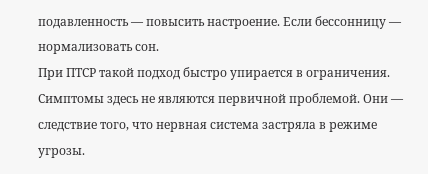подавленность — повысить настроение. Если бессонницу — нормализовать сон.
При ПТСР такой подход быстро упирается в ограничения. Симптомы здесь не являются первичной проблемой. Они — следствие того, что нервная система застряла в режиме угрозы.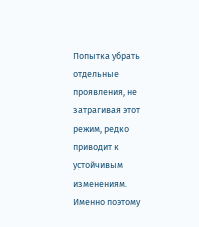Попытка убрать отдельные проявления, не затрагивая этот режим, редко приводит к устойчивым изменениям.
Именно поэтому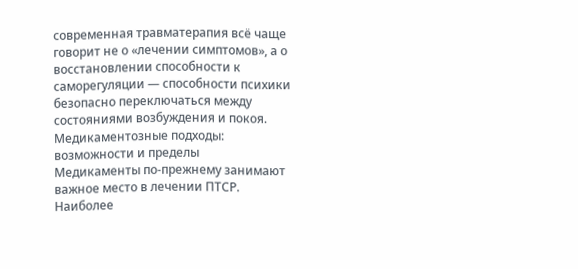современная травматерапия всё чаще говорит не о «лечении симптомов», а о восстановлении способности к саморегуляции — способности психики безопасно переключаться между состояниями возбуждения и покоя.
Медикаментозные подходы: возможности и пределы
Медикаменты по-прежнему занимают важное место в лечении ПТСР. Наиболее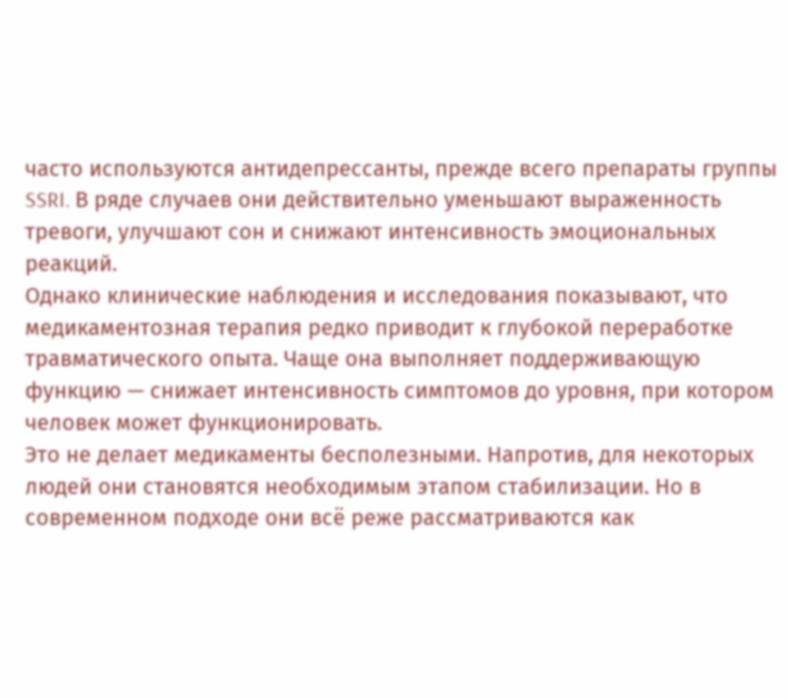часто используются антидепрессанты, прежде всего препараты группы SSRI. В ряде случаев они действительно уменьшают выраженность тревоги, улучшают сон и снижают интенсивность эмоциональных реакций.
Однако клинические наблюдения и исследования показывают, что медикаментозная терапия редко приводит к глубокой переработке травматического опыта. Чаще она выполняет поддерживающую функцию — снижает интенсивность симптомов до уровня, при котором человек может функционировать.
Это не делает медикаменты бесполезными. Напротив, для некоторых людей они становятся необходимым этапом стабилизации. Но в современном подходе они всё реже рассматриваются как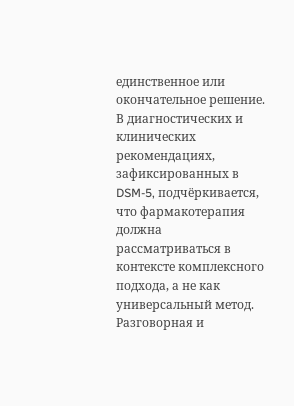единственное или окончательное решение.
В диагностических и клинических рекомендациях, зафиксированных в DSM-5, подчёркивается, что фармакотерапия должна рассматриваться в контексте комплексного подхода, а не как универсальный метод.
Разговорная и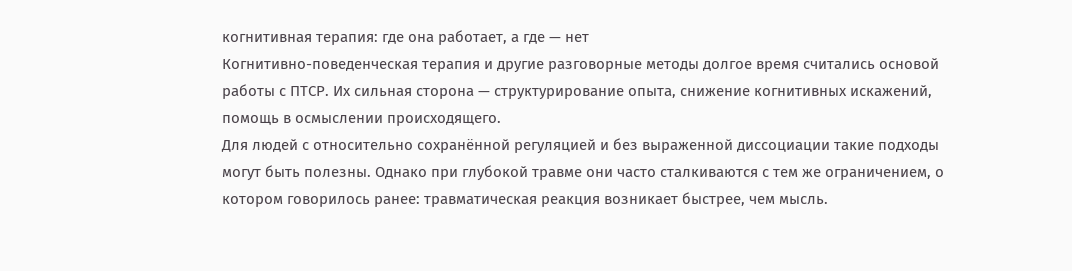когнитивная терапия: где она работает, а где — нет
Когнитивно-поведенческая терапия и другие разговорные методы долгое время считались основой работы с ПТСР. Их сильная сторона — структурирование опыта, снижение когнитивных искажений, помощь в осмыслении происходящего.
Для людей с относительно сохранённой регуляцией и без выраженной диссоциации такие подходы могут быть полезны. Однако при глубокой травме они часто сталкиваются с тем же ограничением, о котором говорилось ранее: травматическая реакция возникает быстрее, чем мысль.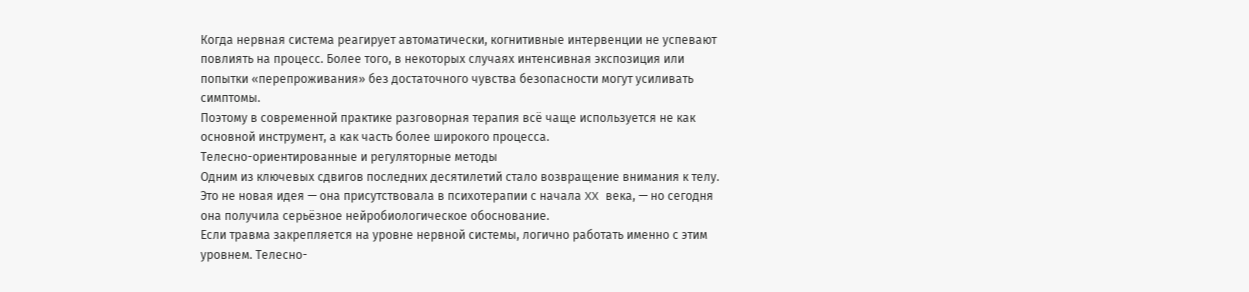Когда нервная система реагирует автоматически, когнитивные интервенции не успевают повлиять на процесс. Более того, в некоторых случаях интенсивная экспозиция или попытки «перепроживания» без достаточного чувства безопасности могут усиливать симптомы.
Поэтому в современной практике разговорная терапия всё чаще используется не как основной инструмент, а как часть более широкого процесса.
Телесно-ориентированные и регуляторные методы
Одним из ключевых сдвигов последних десятилетий стало возвращение внимания к телу. Это не новая идея — она присутствовала в психотерапии с начала XX века, — но сегодня она получила серьёзное нейробиологическое обоснование.
Если травма закрепляется на уровне нервной системы, логично работать именно с этим уровнем. Телесно-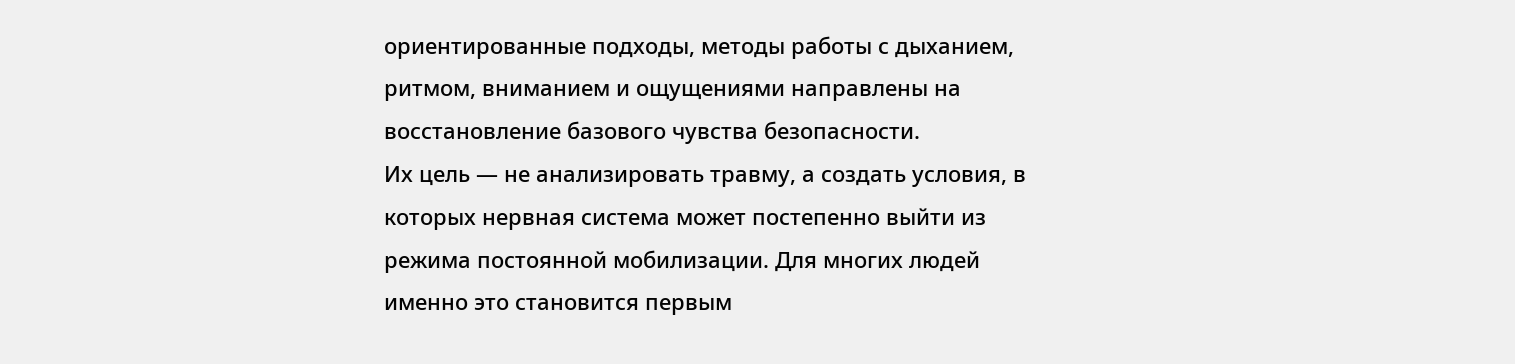ориентированные подходы, методы работы с дыханием, ритмом, вниманием и ощущениями направлены на восстановление базового чувства безопасности.
Их цель — не анализировать травму, а создать условия, в которых нервная система может постепенно выйти из режима постоянной мобилизации. Для многих людей именно это становится первым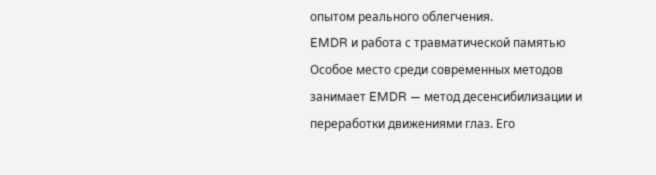опытом реального облегчения.
EMDR и работа с травматической памятью
Особое место среди современных методов занимает EMDR — метод десенсибилизации и переработки движениями глаз. Его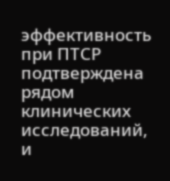эффективность при ПТСР подтверждена рядом клинических исследований, и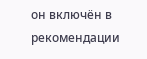он включён в рекомендации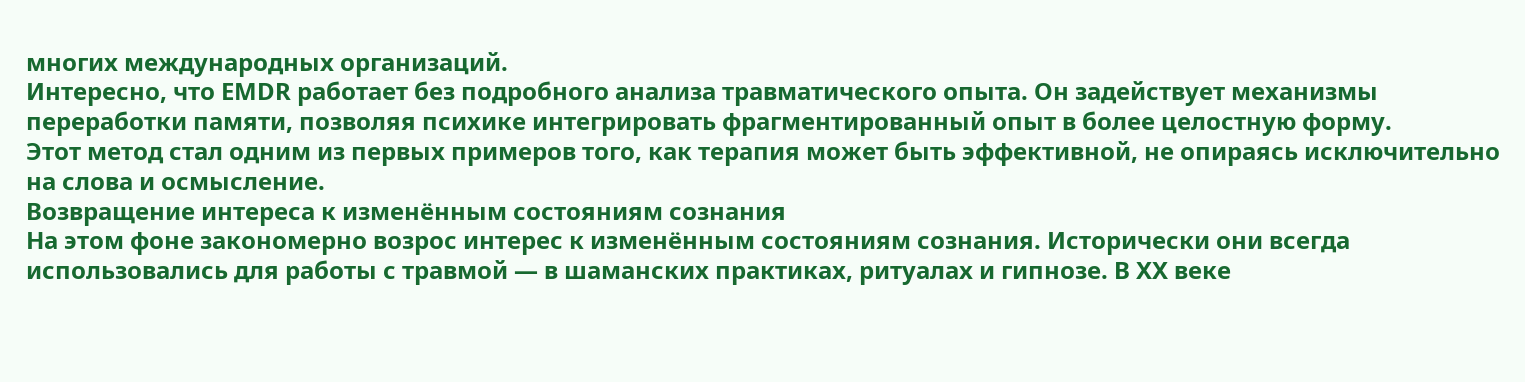многих международных организаций.
Интересно, что EMDR работает без подробного анализа травматического опыта. Он задействует механизмы переработки памяти, позволяя психике интегрировать фрагментированный опыт в более целостную форму.
Этот метод стал одним из первых примеров того, как терапия может быть эффективной, не опираясь исключительно на слова и осмысление.
Возвращение интереса к изменённым состояниям сознания
На этом фоне закономерно возрос интерес к изменённым состояниям сознания. Исторически они всегда использовались для работы с травмой — в шаманских практиках, ритуалах и гипнозе. В XX веке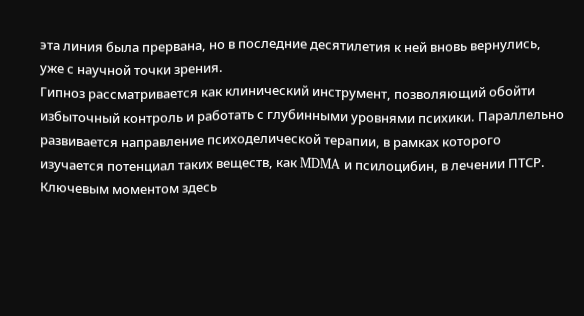эта линия была прервана, но в последние десятилетия к ней вновь вернулись, уже с научной точки зрения.
Гипноз рассматривается как клинический инструмент, позволяющий обойти избыточный контроль и работать с глубинными уровнями психики. Параллельно развивается направление психоделической терапии, в рамках которого изучается потенциал таких веществ, как MDMA и псилоцибин, в лечении ПТСР.
Ключевым моментом здесь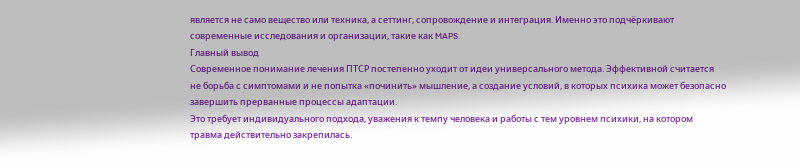является не само вещество или техника, а сеттинг, сопровождение и интеграция. Именно это подчёркивают современные исследования и организации, такие как MAPS.
Главный вывод
Современное понимание лечения ПТСР постепенно уходит от идеи универсального метода. Эффективной считается не борьба с симптомами и не попытка «починить» мышление, а создание условий, в которых психика может безопасно завершить прерванные процессы адаптации.
Это требует индивидуального подхода, уважения к темпу человека и работы с тем уровнем психики, на котором травма действительно закрепилась.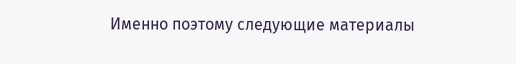Именно поэтому следующие материалы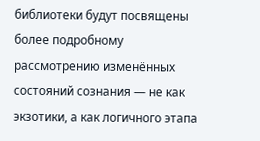библиотеки будут посвящены более подробному рассмотрению изменённых состояний сознания — не как экзотики, а как логичного этапа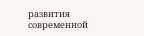развития современной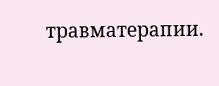травматерапии.